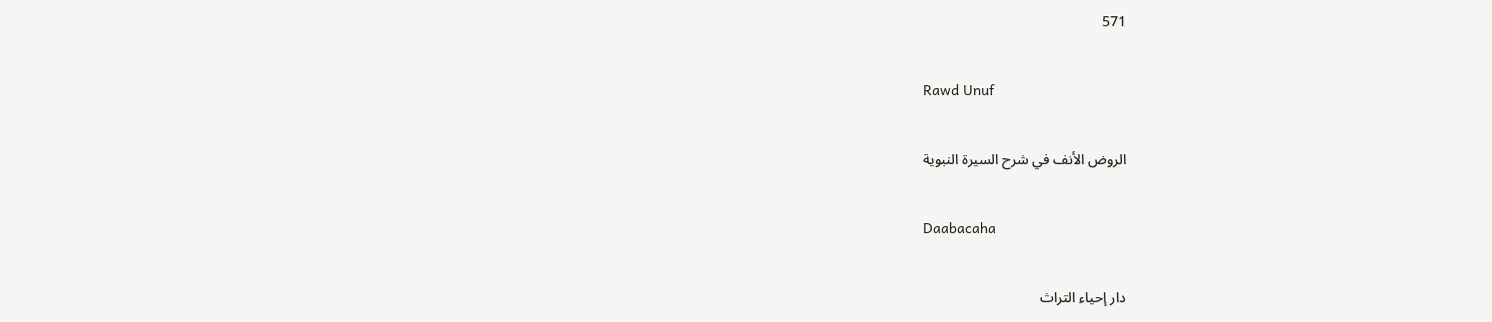571

Rawd Unuf

الروض الأنف في شرح السيرة النبوية

Daabacaha

دار إحياء التراث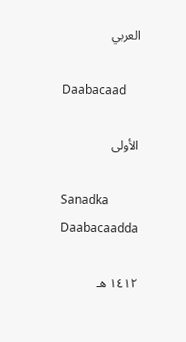العربي

Daabacaad

الأولى

Sanadka Daabacaadda

١٤١٢ هـ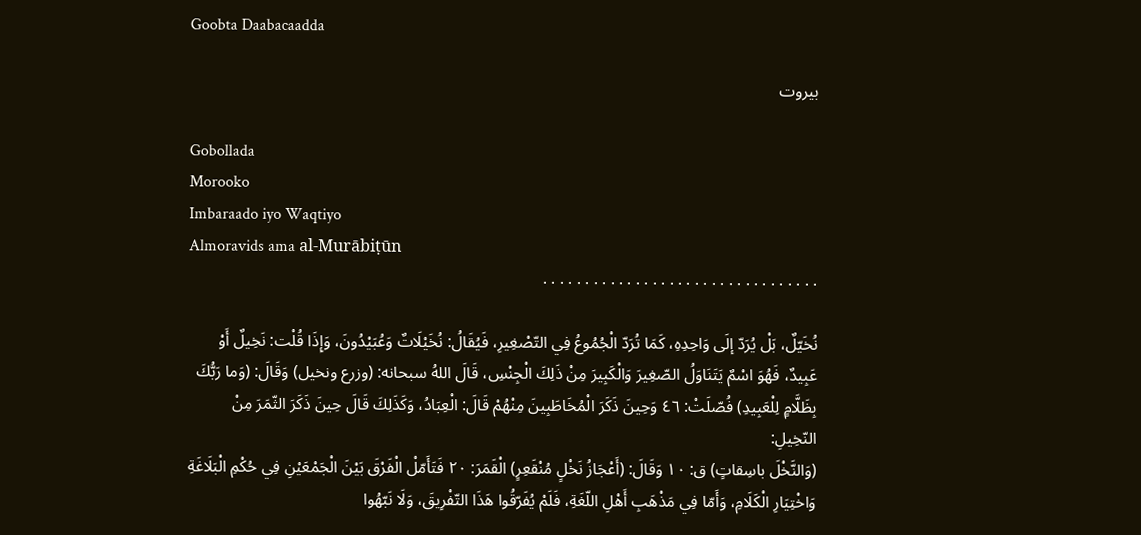Goobta Daabacaadda

بيروت

Gobollada
Morooko
Imbaraado iyo Waqtiyo
Almoravids ama al-Murābiṭūn
. . . . . . . . . . . . . . . . . . . . . . . . . . . . . . . . .

نُخَيّلٌ، بَلْ يُرَدّ إلَى وَاحِدِهِ، كَمَا تُرَدّ الْجُمُوعُ فِي التّصْغِيرِ، فَيُقَالُ: نُخَيْلَاتٌ وَعُبَيْدُونَ، وَإِذَا قُلْت: نَخِيلٌ أَوْ عَبِيدٌ، فَهُوَ اسْمٌ يَتَنَاوَلُ الصّغِيرَ وَالْكَبِيرَ مِنْ ذَلِكَ الْجِنْسِ، قَالَ اللهُ سبحانه: (وزرع ونخيل) وَقَالَ: (وَما رَبُّكَ بِظَلَّامٍ لِلْعَبِيدِ) فُصّلَتْ: ٤٦ وَحِينَ ذَكَرَ الْمُخَاطَبِينَ مِنْهُمْ قَالَ: الْعِبَادُ، وَكَذَلِكَ قَالَ حِينَ ذَكَرَ الثّمَرَ مِنْ النّخِيلِ:
(وَالنَّخْلَ باسِقاتٍ) ق: ١٠ وَقَالَ: (أَعْجَازُ نَخْلٍ مُنْقَعِرٍ) الْقَمَرَ: ٢٠ فَتَأَمّلْ الْفَرْقَ بَيْنَ الْجَمْعَيْنِ فِي حُكْمِ الْبَلَاغَةِ وَاخْتِيَارِ الْكَلَامِ، وَأَمّا فِي مَذْهَبِ أَهْلِ اللّغَةِ، فَلَمْ يُفَرّقُوا هَذَا التّفْرِيقَ، وَلَا نَبّهُوا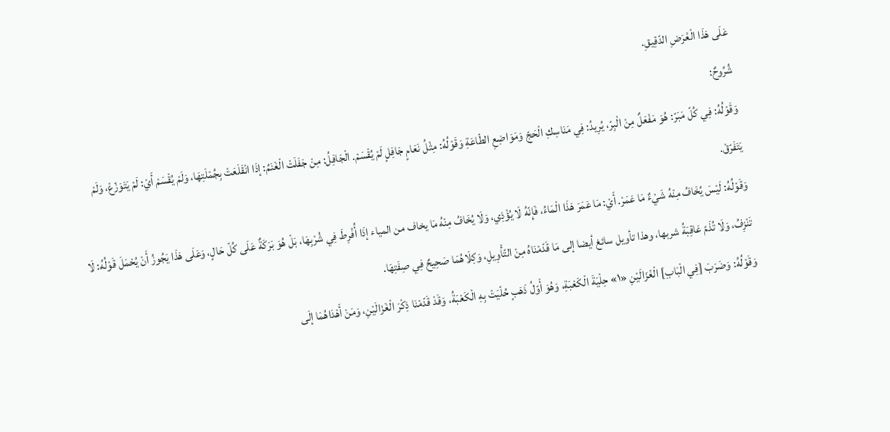عَلَى هَذَا الْغَرَضِ الدّقِيقِ.
شُرُوحٌ:
وَقَوْلُهُ: فِي كُلّ مَبَرّ: هُوَ مَفْعَلٌ مِنْ الْبِرّ، يُرِيدُ: فِي مَنَاسِكِ الْحَجّ وَمَوَاضِعِ الطّاعَةِ وَقَوْلُهُ: مِثْلُ نَعَامٍ جَافِلٍ لَمْ يُقْسَمْ. الْجَافِلُ: مِنْ جَفَلَتْ الْغَنَمُ: إذَا انْقَلَعَتْ بِجُمْلَتِهَا، وَلَمْ يُقْسَمْ أَيْ: لَمْ يَتَوَزّعْ، وَلَمْ يَتَفَرّقْ.
وَقَوْلُهُ: لَيْسَ يُخَافُ مِنْهُ شَيْءٌ مَا عَمَرْ. أَيْ: مَا عَمَرَ هَذَا الْمَاءُ، فَإِنّهُ لَا يُؤْذِي، وَلَا يُخَافُ مِنْهُ مَا يخاف من المياء إذَا أُفْرِطَ فِي شُرْبِهَا، بَلْ هُوَ بَرَكَةٌ عَلَى كُلّ حَالٍ، وَعَلَى هَذَا يَجُوزُ أَنْ يُحْمَلَ قَوْلُهُ: لَا تَنْزِفُ، وَلَا تُذَمّ عَاقِبَةُ شربها، وهذا تأويل سائغ أيضا إلى مَا قَدّمْنَاهُ مِنْ التّأْوِيلِ، وَكِلَاهُمَا صَحِيحٌ فِي صِفَتِهَا.
وَقَوْلُهُ: وَضَرَبَ [فِي الْبَابِ] الْغَزَالَيْنِ «١» حِلْيَةَ الْكَعْبَةِ، وَهُوَ أَوّلُ ذَهَبٍ حُلّيَتْ بِهِ الْكَعْبَةُ، وَقَدْ قَدّمْنَا ذِكْرَ الْغَزَالَيْنِ، وَمَنْ أَهْدَاهُمَا إلَى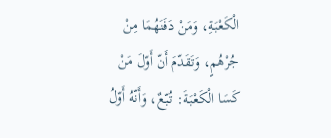الْكَعْبَةِ، وَمَنْ دَفَنَهُمَا مِنْ جُرْهُمٍ، وَتَقَدّمَ أَنّ أَوّلَ مَنْ كَسَا الْكَعْبَةَ: تُبّعٌ، وَأَنّهُ أَوّلُ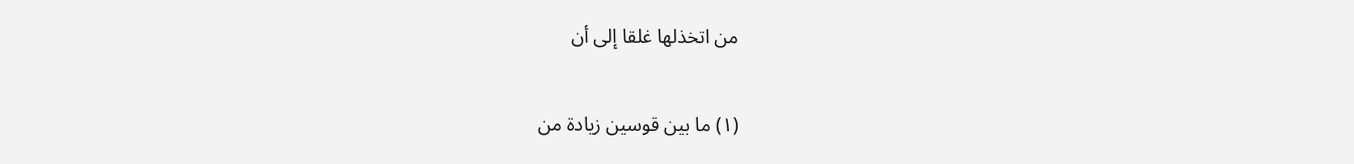من اتخذلها غلقا إلى أن

(١) ما بين قوسين زيادة من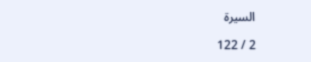السيرة

2 / 122